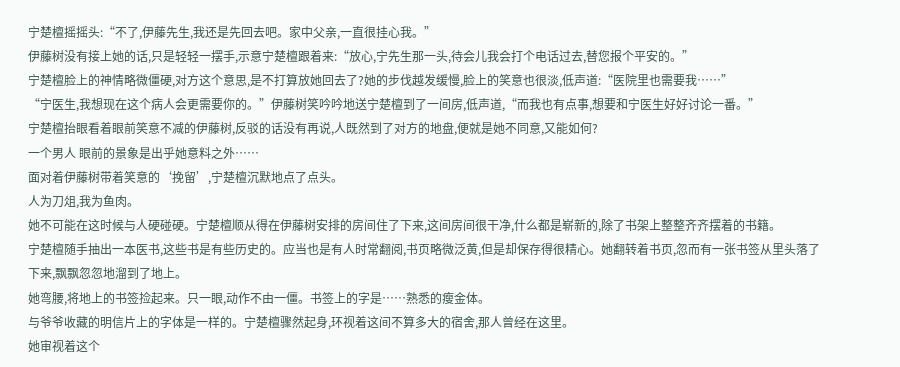宁楚檀摇摇头:“不了,伊藤先生,我还是先回去吧。家中父亲,一直很挂心我。”
伊藤树没有接上她的话,只是轻轻一摆手,示意宁楚檀跟着来:“放心,宁先生那一头,待会儿我会打个电话过去,替您报个平安的。”
宁楚檀脸上的神情略微僵硬,对方这个意思,是不打算放她回去了?她的步伐越发缓慢,脸上的笑意也很淡,低声道:“医院里也需要我……”
“宁医生,我想现在这个病人会更需要你的。”伊藤树笑吟吟地送宁楚檀到了一间房,低声道,“而我也有点事,想要和宁医生好好讨论一番。”
宁楚檀抬眼看着眼前笑意不减的伊藤树,反驳的话没有再说,人既然到了对方的地盘,便就是她不同意,又能如何?
一个男人 眼前的景象是出乎她意料之外……
面对着伊藤树带着笑意的‘挽留’,宁楚檀沉默地点了点头。
人为刀俎,我为鱼肉。
她不可能在这时候与人硬碰硬。宁楚檀顺从得在伊藤树安排的房间住了下来,这间房间很干净,什么都是崭新的,除了书架上整整齐齐摆着的书籍。
宁楚檀随手抽出一本医书,这些书是有些历史的。应当也是有人时常翻阅,书页略微泛黄,但是却保存得很精心。她翻转着书页,忽而有一张书签从里头落了下来,飘飘忽忽地溜到了地上。
她弯腰,将地上的书签捡起来。只一眼,动作不由一僵。书签上的字是……熟悉的瘦金体。
与爷爷收藏的明信片上的字体是一样的。宁楚檀骤然起身,环视着这间不算多大的宿舍,那人曾经在这里。
她审视着这个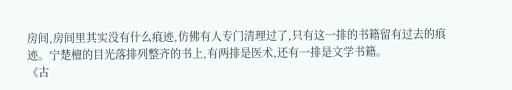房间,房间里其实没有什么痕迹,仿佛有人专门清理过了,只有这一排的书籍留有过去的痕迹。宁楚檀的目光落排列整齐的书上,有两排是医术,还有一排是文学书籍。
《古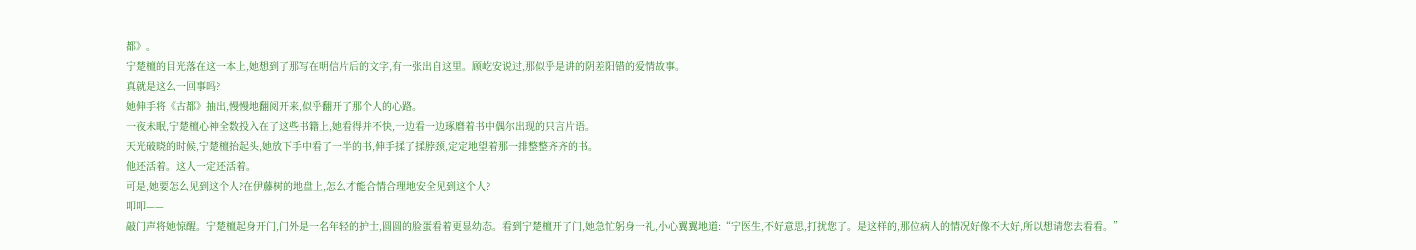都》。
宁楚檀的目光落在这一本上,她想到了那写在明信片后的文字,有一张出自这里。顾屹安说过,那似乎是讲的阴差阳错的爱情故事。
真就是这么一回事吗?
她伸手将《古都》抽出,慢慢地翻阅开来,似乎翻开了那个人的心路。
一夜未眠,宁楚檀心神全数投入在了这些书籍上,她看得并不快,一边看一边琢磨着书中偶尔出现的只言片语。
天光破晓的时候,宁楚檀抬起头,她放下手中看了一半的书,伸手揉了揉脖颈,定定地望着那一排整整齐齐的书。
他还活着。这人一定还活着。
可是,她要怎么见到这个人?在伊藤树的地盘上,怎么才能合情合理地安全见到这个人?
叩叩——
敲门声将她惊醒。宁楚檀起身开门,门外是一名年轻的护士,圆圆的脸蛋看着更显幼态。看到宁楚檀开了门,她急忙躬身一礼,小心翼翼地道:“宁医生,不好意思,打扰您了。是这样的,那位病人的情况好像不大好,所以想请您去看看。”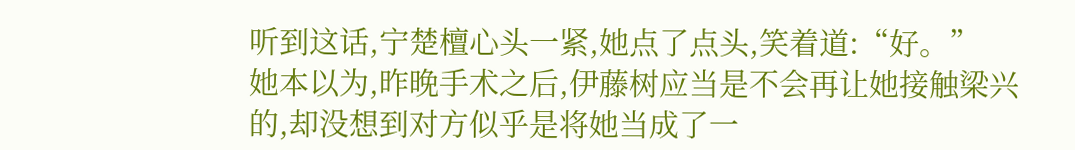听到这话,宁楚檀心头一紧,她点了点头,笑着道:“好。”
她本以为,昨晚手术之后,伊藤树应当是不会再让她接触梁兴的,却没想到对方似乎是将她当成了一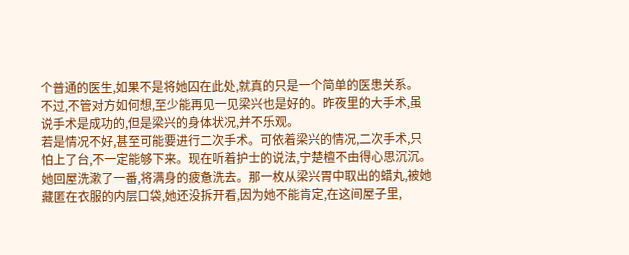个普通的医生,如果不是将她囚在此处,就真的只是一个简单的医患关系。
不过,不管对方如何想,至少能再见一见梁兴也是好的。昨夜里的大手术,虽说手术是成功的,但是梁兴的身体状况,并不乐观。
若是情况不好,甚至可能要进行二次手术。可依着梁兴的情况,二次手术,只怕上了台,不一定能够下来。现在听着护士的说法,宁楚檀不由得心思沉沉。
她回屋洗漱了一番,将满身的疲惫洗去。那一枚从梁兴胃中取出的蜡丸,被她藏匿在衣服的内层口袋,她还没拆开看,因为她不能肯定,在这间屋子里,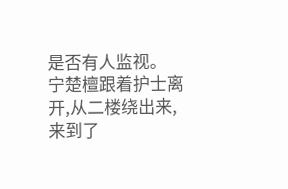是否有人监视。
宁楚檀跟着护士离开,从二楼绕出来,来到了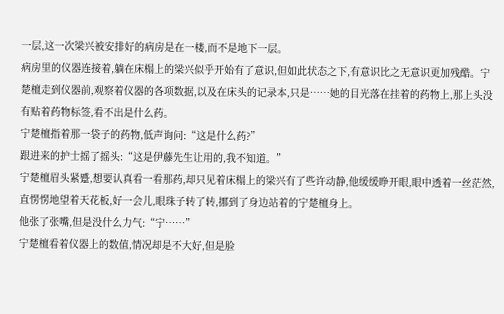一层,这一次梁兴被安排好的病房是在一楼,而不是地下一层。
病房里的仪器连接着,躺在床榻上的梁兴似乎开始有了意识,但如此状态之下,有意识比之无意识更加残酷。宁楚檀走到仪器前,观察着仪器的各项数据,以及在床头的记录本,只是……她的目光落在挂着的药物上,那上头没有贴着药物标签,看不出是什么药。
宁楚檀指着那一袋子的药物,低声询问:“这是什么药?”
跟进来的护士摇了摇头:“这是伊藤先生让用的,我不知道。”
宁楚檀眉头紧蹙,想要认真看一看那药,却只见着床榻上的梁兴有了些许动静,他缓缓睁开眼,眼中透着一丝茫然,直愣愣地望着天花板,好一会儿,眼珠子转了转,挪到了身边站着的宁楚檀身上。
他张了张嘴,但是没什么力气:“宁……”
宁楚檀看着仪器上的数值,情况却是不大好,但是脸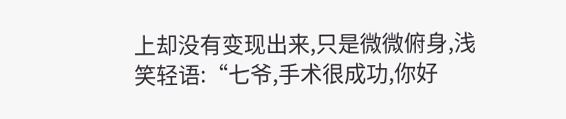上却没有变现出来,只是微微俯身,浅笑轻语:“七爷,手术很成功,你好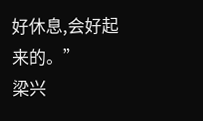好休息,会好起来的。”
梁兴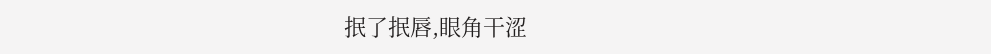抿了抿唇,眼角干涩